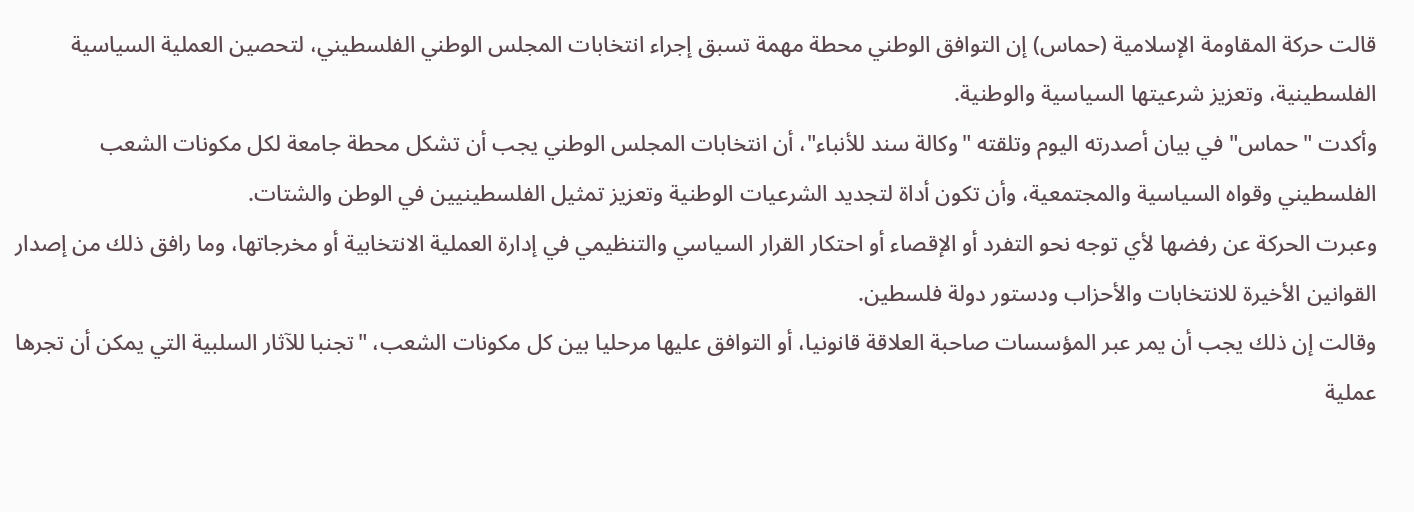قالت حركة المقاومة الإسلامية (حماس) إن التوافق الوطني محطة مهمة تسبق إجراء انتخابات المجلس الوطني الفلسطيني، لتحصين العملية السياسية الفلسطينية، وتعزيز شرعيتها السياسية والوطنية.
وأكدت "حماس" في بيان أصدرته اليوم وتلقته "وكالة سند للأنباء"، أن انتخابات المجلس الوطني يجب أن تشكل محطة جامعة لكل مكونات الشعب الفلسطيني وقواه السياسية والمجتمعية، وأن تكون أداة لتجديد الشرعيات الوطنية وتعزيز تمثيل الفلسطينيين في الوطن والشتات.
وعبرت الحركة عن رفضها لأي توجه نحو التفرد أو الإقصاء أو احتكار القرار السياسي والتنظيمي في إدارة العملية الانتخابية أو مخرجاتها، وما رافق ذلك من إصدار القوانين الأخيرة للانتخابات والأحزاب ودستور دولة فلسطين.
وقالت إن ذلك يجب أن يمر عبر المؤسسات صاحبة العلاقة قانونيا، أو التوافق عليها مرحليا بين كل مكونات الشعب، "تجنبا للآثار السلبية التي يمكن أن تجرها عملية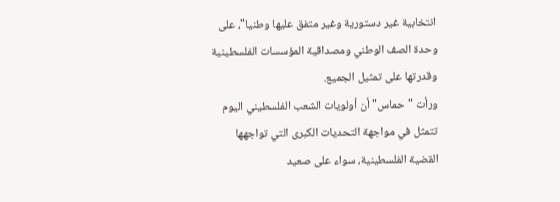انتخابية غير دستورية وغير متفق عليها وطنيا"، على وحدة الصف الوطني ومصداقية المؤسسات الفلسطينية وقدرتها على تمثيل الجميع.
ورأت "حماس" أن أولويات الشعب الفلسطيني اليوم تتمثل في مواجهة التحديات الكبرى التي تواجهها القضية الفلسطينية، سواء على صعيد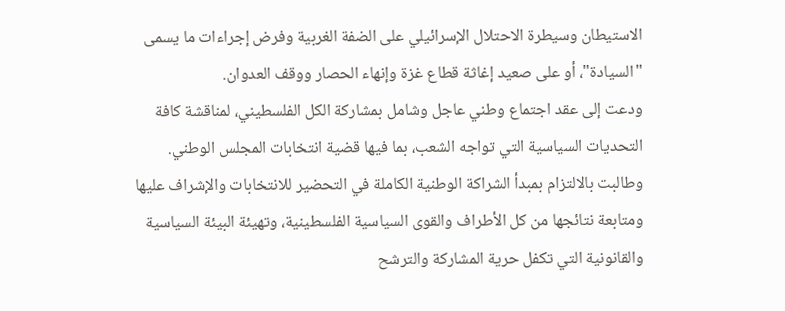الاستيطان وسيطرة الاحتلال الإسرائيلي على الضفة الغربية وفرض إجراءات ما يسمى "السيادة"، أو على صعيد إغاثة قطاع غزة وإنهاء الحصار ووقف العدوان.
ودعت إلى عقد اجتماع وطني عاجل وشامل بمشاركة الكل الفلسطيني، لمناقشة كافة التحديات السياسية التي تواجه الشعب، بما فيها قضية انتخابات المجلس الوطني.
وطالبت بالالتزام بمبدأ الشراكة الوطنية الكاملة في التحضير للانتخابات والإشراف عليها ومتابعة نتائجها من كل الأطراف والقوى السياسية الفلسطينية، وتهيئة البيئة السياسية والقانونية التي تكفل حرية المشاركة والترشح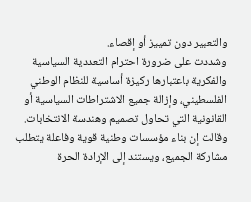والتعبير دون تمييز أو إقصاء.
وشددت على ضرورة احترام التعددية السياسية والفكرية باعتبارها ركيزة أساسية للنظام الوطني الفلسطيني، وإزالة جميع الاشتراطات السياسية أو القانونية التي تحاول تصميم وهندسة الانتخابات.
وقالت إن بناء مؤسسات وطنية قوية وفاعلة يتطلب مشاركة الجميع، ويستند إلى الإرادة الحرة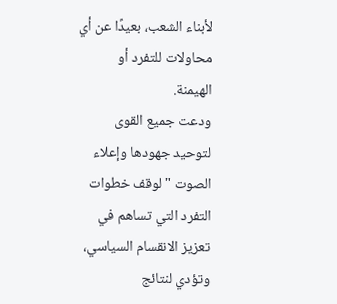لأبناء الشعب، بعيدًا عن أي محاولات للتفرد أو الهيمنة.
ودعت جميع القوى لتوحيد جهودها وإعلاء الصوت "لوقف خطوات التفرد التي تساهم في تعزيز الانقسام السياسي، وتؤدي لنتائج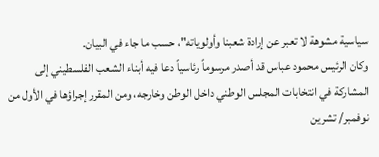سياسية مشوهة لا تعبر عن إرادة شعبنا وأولوياته"، حسب ما جاء في البيان.
وكان الرئيس محمود عباس قد أصدر مرسوماً رئاسياً دعا فيه أبناء الشعب الفلسطيني إلى المشاركة في انتخابات المجلس الوطني داخل الوطن وخارجه، ومن المقرر إجراؤها في الأول من نوفمبر/ تشرين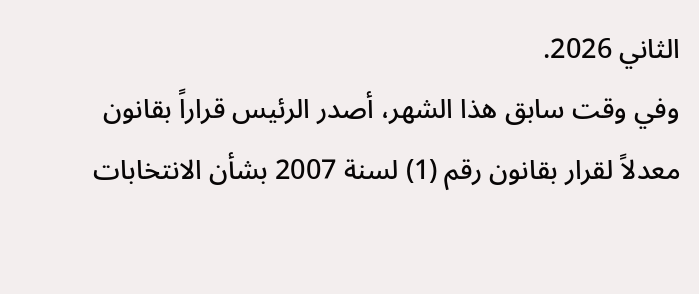الثاني 2026.
وفي وقت سابق هذا الشهر، أصدر الرئيس قراراً بقانون معدلاً لقرار بقانون رقم (1) لسنة 2007 بشأن الانتخابات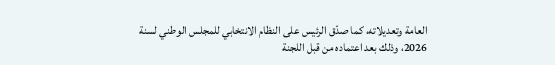العامة وتعديلاته، كما صدّق الرئيس على النظام الانتخابي للمجلس الوطني لسنة 2026، وذلك بعد اعتماده من قبل اللجنة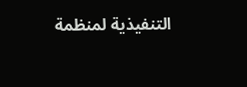التنفيذية لمنظمة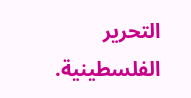التحرير الفلسطينية.